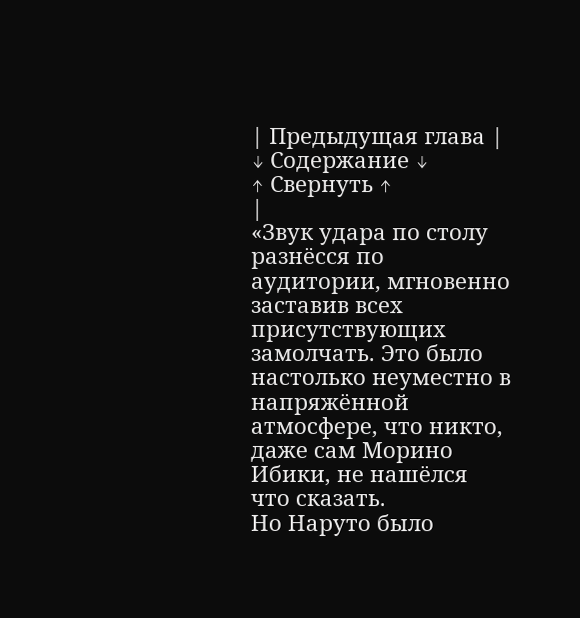| Предыдущая глава |
↓ Содержание ↓
↑ Свернуть ↑
|
«Звук удара по столу разнёсся по аудитории, мгновенно заставив всех присутствующих замолчать. Это было настолько неуместно в напряжённой атмосфере, что никто, даже сам Морино Ибики, не нашёлся что сказать.
Но Наруто было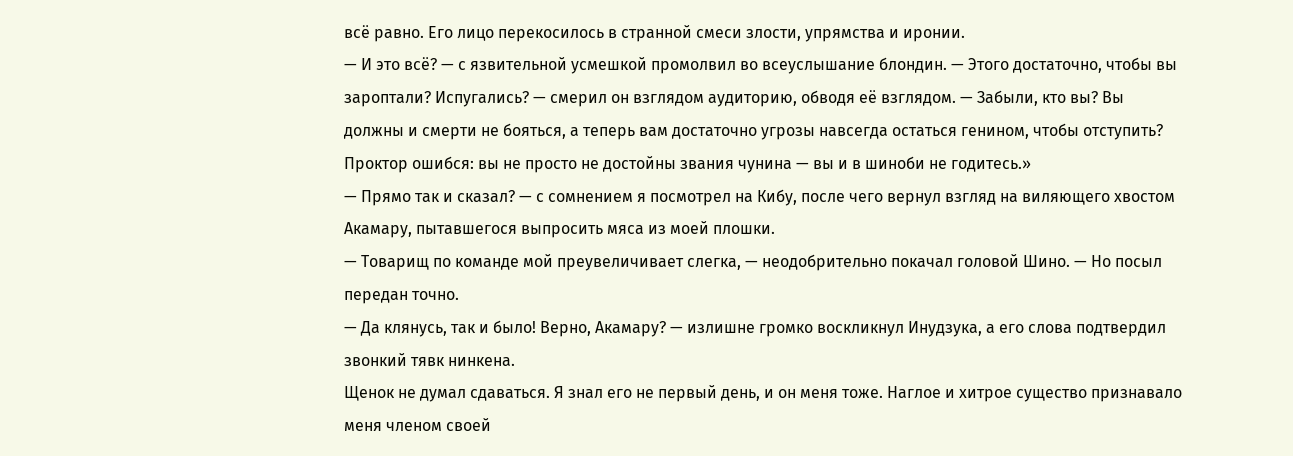всё равно. Его лицо перекосилось в странной смеси злости, упрямства и иронии.
— И это всё? — с язвительной усмешкой промолвил во всеуслышание блондин. — Этого достаточно, чтобы вы зароптали? Испугались? — смерил он взглядом аудиторию, обводя её взглядом. — Забыли, кто вы? Вы должны и смерти не бояться, а теперь вам достаточно угрозы навсегда остаться генином, чтобы отступить? Проктор ошибся: вы не просто не достойны звания чунина — вы и в шиноби не годитесь.»
— Прямо так и сказал? — с сомнением я посмотрел на Кибу, после чего вернул взгляд на виляющего хвостом Акамару, пытавшегося выпросить мяса из моей плошки.
— Товарищ по команде мой преувеличивает слегка, — неодобрительно покачал головой Шино. — Но посыл передан точно.
— Да клянусь, так и было! Верно, Акамару? — излишне громко воскликнул Инудзука, а его слова подтвердил звонкий тявк нинкена.
Щенок не думал сдаваться. Я знал его не первый день, и он меня тоже. Наглое и хитрое существо признавало меня членом своей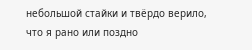небольшой стайки и твёрдо верило, что я рано или поздно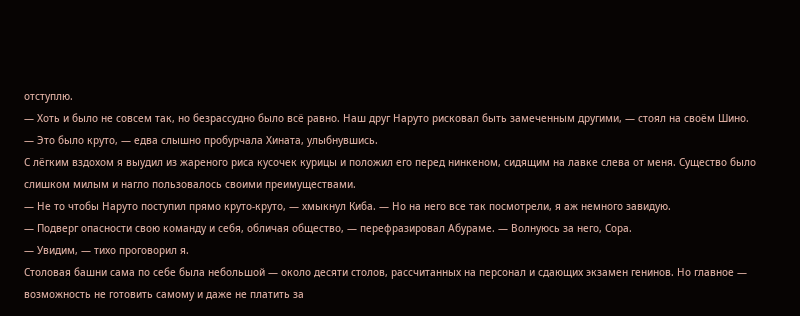отступлю.
— Хоть и было не совсем так, но безрассудно было всё равно. Наш друг Наруто рисковал быть замеченным другими, — стоял на своём Шино.
— Это было круто, — едва слышно пробурчала Хината, улыбнувшись.
С лёгким вздохом я выудил из жареного риса кусочек курицы и положил его перед нинкеном, сидящим на лавке слева от меня. Существо было слишком милым и нагло пользовалось своими преимуществами.
— Не то чтобы Наруто поступил прямо круто-круто, — хмыкнул Киба. — Но на него все так посмотрели, я аж немного завидую.
— Подверг опасности свою команду и себя, обличая общество, — перефразировал Абураме. — Волнуюсь за него, Сора.
— Увидим, — тихо проговорил я.
Столовая башни сама по себе была небольшой — около десяти столов, рассчитанных на персонал и сдающих экзамен генинов. Но главное — возможность не готовить самому и даже не платить за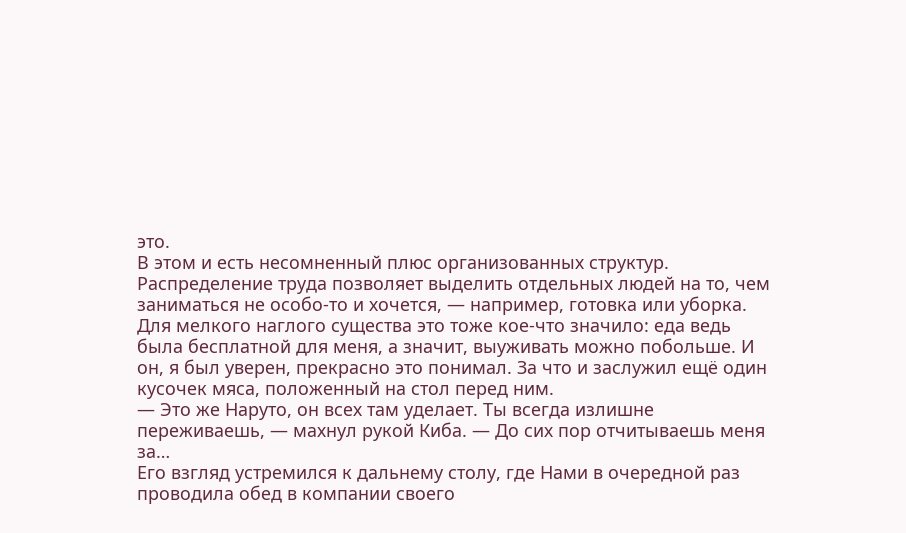это.
В этом и есть несомненный плюс организованных структур. Распределение труда позволяет выделить отдельных людей на то, чем заниматься не особо-то и хочется, — например, готовка или уборка.
Для мелкого наглого существа это тоже кое-что значило: еда ведь была бесплатной для меня, а значит, выуживать можно побольше. И он, я был уверен, прекрасно это понимал. За что и заслужил ещё один кусочек мяса, положенный на стол перед ним.
— Это же Наруто, он всех там уделает. Ты всегда излишне переживаешь, — махнул рукой Киба. — До сих пор отчитываешь меня за…
Его взгляд устремился к дальнему столу, где Нами в очередной раз проводила обед в компании своего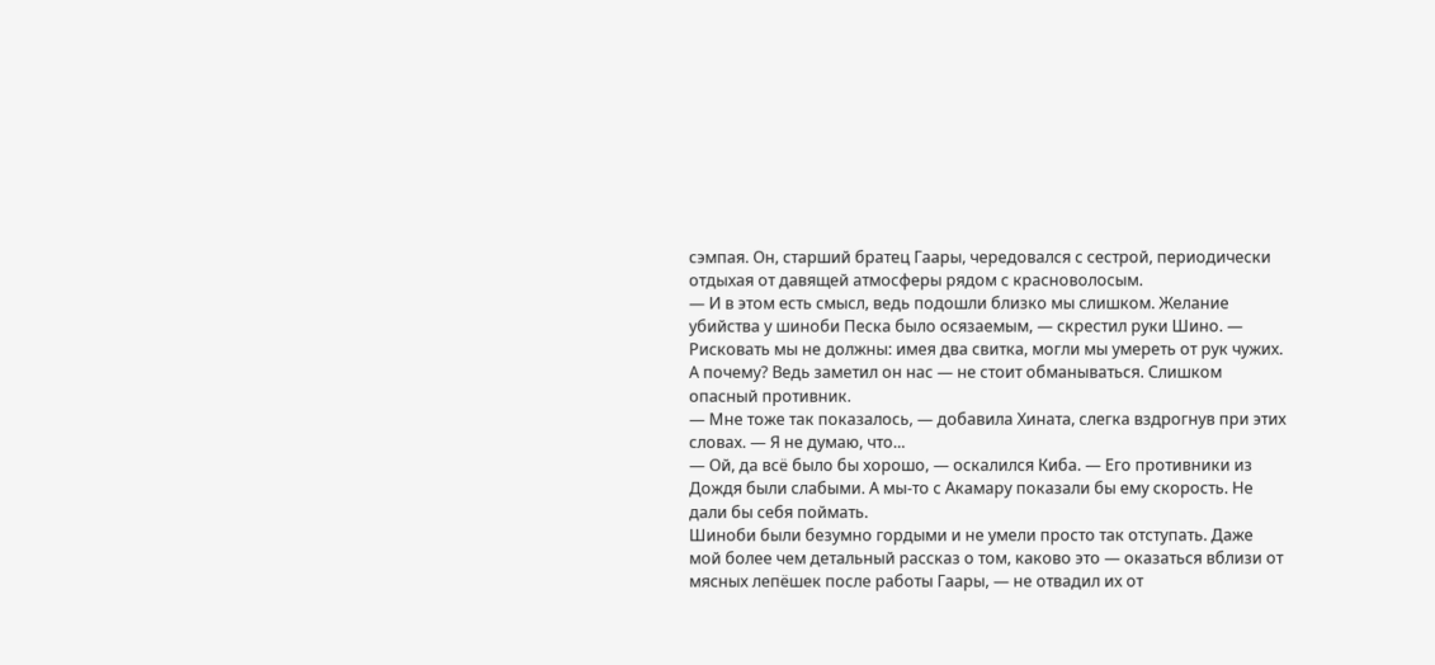сэмпая. Он, старший братец Гаары, чередовался с сестрой, периодически отдыхая от давящей атмосферы рядом с красноволосым.
— И в этом есть смысл, ведь подошли близко мы слишком. Желание убийства у шиноби Песка было осязаемым, — скрестил руки Шино. — Рисковать мы не должны: имея два свитка, могли мы умереть от рук чужих. А почему? Ведь заметил он нас — не стоит обманываться. Слишком опасный противник.
— Мне тоже так показалось, — добавила Хината, слегка вздрогнув при этих словах. — Я не думаю, что...
— Ой, да всё было бы хорошо, — оскалился Киба. — Его противники из Дождя были слабыми. А мы-то с Акамару показали бы ему скорость. Не дали бы себя поймать.
Шиноби были безумно гордыми и не умели просто так отступать. Даже мой более чем детальный рассказ о том, каково это — оказаться вблизи от мясных лепёшек после работы Гаары, — не отвадил их от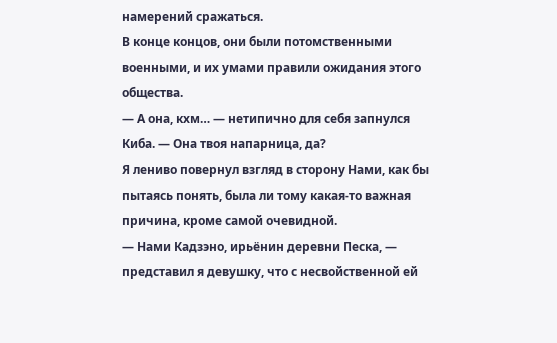намерений сражаться.
В конце концов, они были потомственными военными, и их умами правили ожидания этого общества.
— А она, кхм… — нетипично для себя запнулся Киба. — Она твоя напарница, да?
Я лениво повернул взгляд в сторону Нами, как бы пытаясь понять, была ли тому какая-то важная причина, кроме самой очевидной.
— Нами Кадзэно, ирьёнин деревни Песка, — представил я девушку, что с несвойственной ей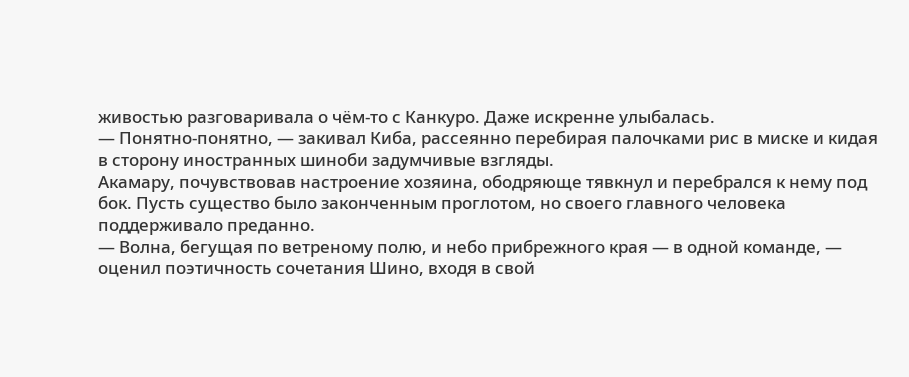живостью разговаривала о чём-то с Канкуро. Даже искренне улыбалась.
— Понятно-понятно, — закивал Киба, рассеянно перебирая палочками рис в миске и кидая в сторону иностранных шиноби задумчивые взгляды.
Акамару, почувствовав настроение хозяина, ободряюще тявкнул и перебрался к нему под бок. Пусть существо было законченным проглотом, но своего главного человека поддерживало преданно.
— Волна, бегущая по ветреному полю, и небо прибрежного края — в одной команде, — оценил поэтичность сочетания Шино, входя в свой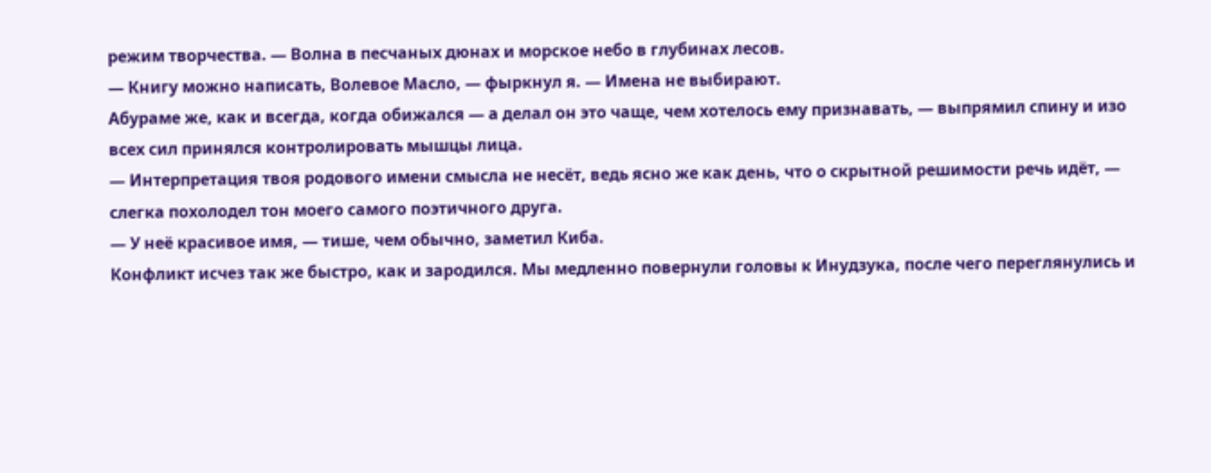режим творчества. — Волна в песчаных дюнах и морское небо в глубинах лесов.
— Книгу можно написать, Волевое Масло, — фыркнул я. — Имена не выбирают.
Абураме же, как и всегда, когда обижался — а делал он это чаще, чем хотелось ему признавать, — выпрямил спину и изо всех сил принялся контролировать мышцы лица.
— Интерпретация твоя родового имени смысла не несёт, ведь ясно же как день, что о скрытной решимости речь идёт, — слегка похолодел тон моего самого поэтичного друга.
— У неё красивое имя, — тише, чем обычно, заметил Киба.
Конфликт исчез так же быстро, как и зародился. Мы медленно повернули головы к Инудзука, после чего переглянулись и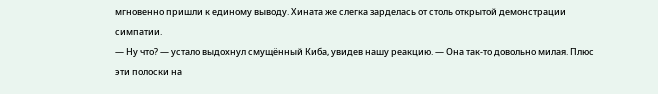мгновенно пришли к единому выводу. Хината же слегка зарделась от столь открытой демонстрации симпатии.
— Ну что? — устало выдохнул смущённый Киба, увидев нашу реакцию. — Она так-то довольно милая. Плюс эти полоски на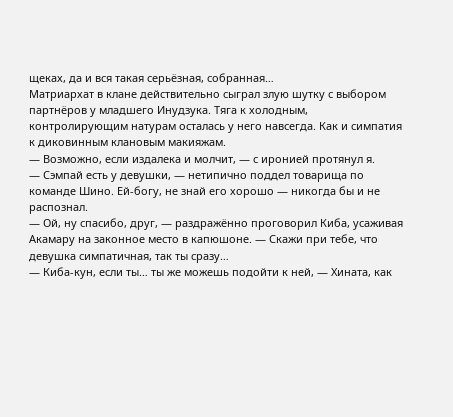щеках, да и вся такая серьёзная, собранная…
Матриархат в клане действительно сыграл злую шутку с выбором партнёров у младшего Инудзука. Тяга к холодным, контролирующим натурам осталась у него навсегда. Как и симпатия к диковинным клановым макияжам.
— Возможно, если издалека и молчит, — с иронией протянул я.
— Сэмпай есть у девушки, — нетипично поддел товарища по команде Шино. Ей-богу, не знай его хорошо — никогда бы и не распознал.
— Ой, ну спасибо, друг, — раздражённо проговорил Киба, усаживая Акамару на законное место в капюшоне. — Скажи при тебе, что девушка симпатичная, так ты сразу…
— Киба-кун, если ты… ты же можешь подойти к ней, — Хината, как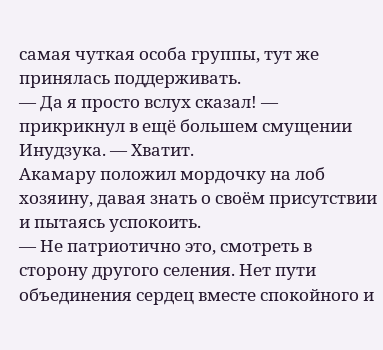самая чуткая особа группы, тут же принялась поддерживать.
— Да я просто вслух сказал! — прикрикнул в ещё большем смущении Инудзука. — Хватит.
Акамару положил мордочку на лоб хозяину, давая знать о своём присутствии и пытаясь успокоить.
— Не патриотично это, смотреть в сторону другого селения. Нет пути объединения сердец вместе спокойного и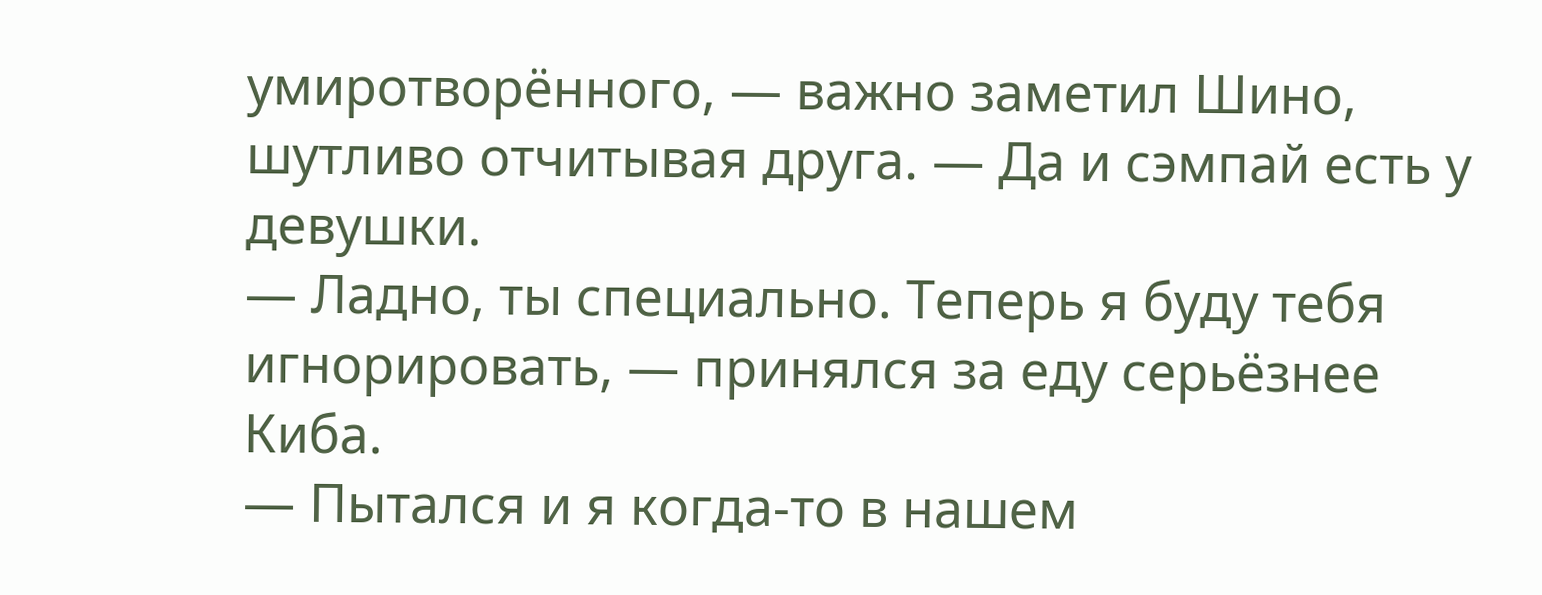умиротворённого, — важно заметил Шино, шутливо отчитывая друга. — Да и сэмпай есть у девушки.
— Ладно, ты специально. Теперь я буду тебя игнорировать, — принялся за еду серьёзнее Киба.
— Пытался и я когда-то в нашем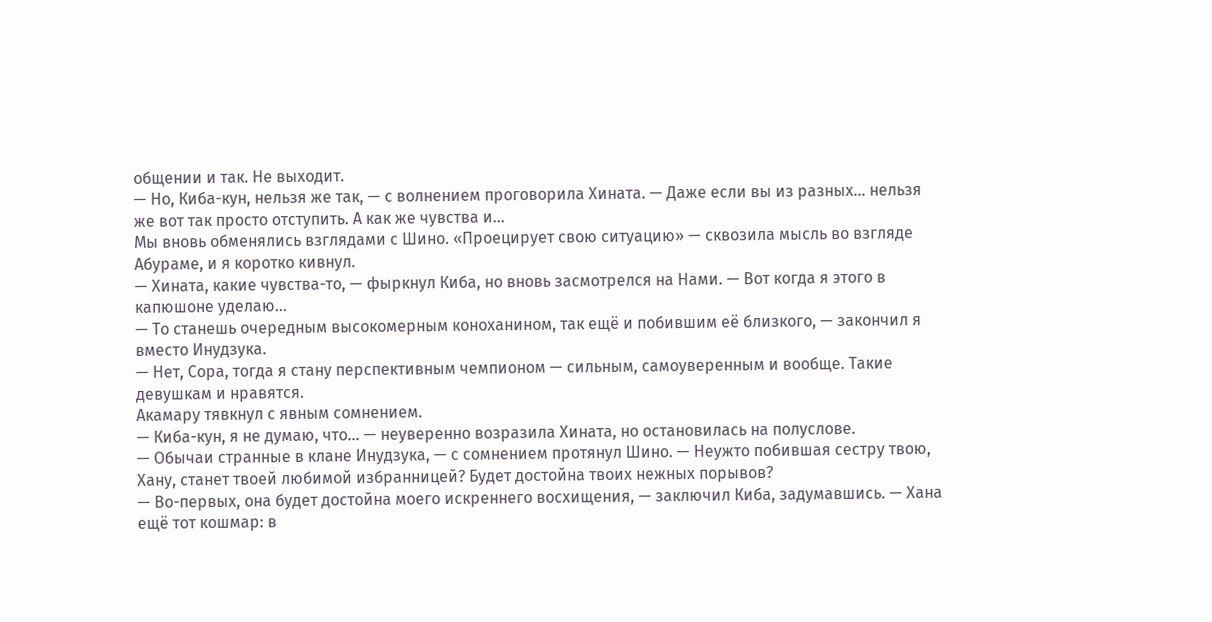общении и так. Не выходит.
— Но, Киба-кун, нельзя же так, — с волнением проговорила Хината. — Даже если вы из разных… нельзя же вот так просто отступить. А как же чувства и…
Мы вновь обменялись взглядами с Шино. «Проецирует свою ситуацию» — сквозила мысль во взгляде Абураме, и я коротко кивнул.
— Хината, какие чувства-то, — фыркнул Киба, но вновь засмотрелся на Нами. — Вот когда я этого в капюшоне уделаю…
— То станешь очередным высокомерным коноханином, так ещё и побившим её близкого, — закончил я вместо Инудзука.
— Нет, Сора, тогда я стану перспективным чемпионом — сильным, самоуверенным и вообще. Такие девушкам и нравятся.
Акамару тявкнул с явным сомнением.
— Киба-кун, я не думаю, что… — неуверенно возразила Хината, но остановилась на полуслове.
— Обычаи странные в клане Инудзука, — с сомнением протянул Шино. — Неужто побившая сестру твою, Хану, станет твоей любимой избранницей? Будет достойна твоих нежных порывов?
— Во-первых, она будет достойна моего искреннего восхищения, — заключил Киба, задумавшись. — Хана ещё тот кошмар: в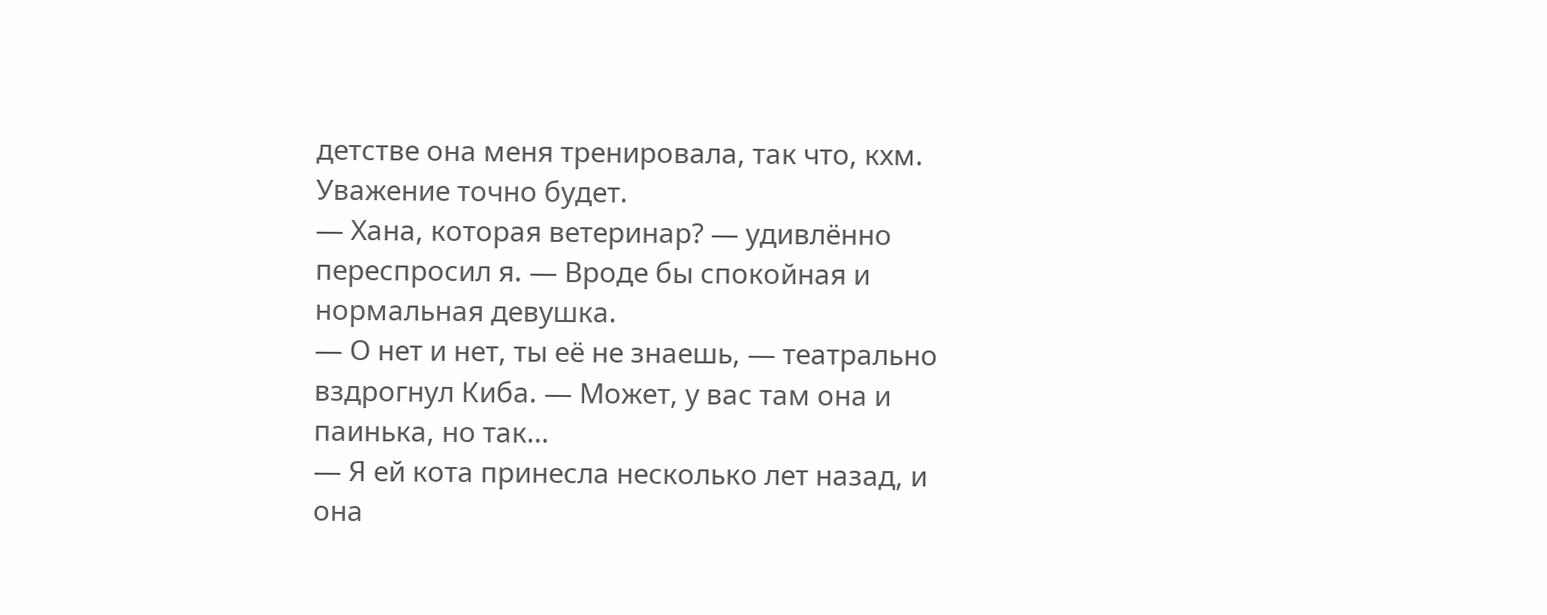детстве она меня тренировала, так что, кхм. Уважение точно будет.
— Хана, которая ветеринар? — удивлённо переспросил я. — Вроде бы спокойная и нормальная девушка.
— О нет и нет, ты её не знаешь, — театрально вздрогнул Киба. — Может, у вас там она и паинька, но так…
— Я ей кота принесла несколько лет назад, и она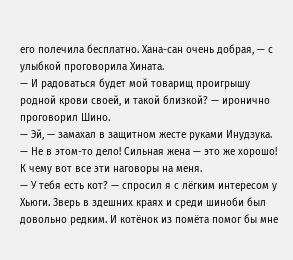его полечила бесплатно. Хана-сан очень добрая, — с улыбкой проговорила Хината.
— И радоваться будет мой товарищ проигрышу родной крови своей, и такой близкой? — иронично проговорил Шино.
— Эй, — замахал в защитном жесте руками Инудзука. — Не в этом-то дело! Сильная жена — это же хорошо! К чему вот все эти наговоры на меня.
— У тебя есть кот? — спросил я с лёгким интересом у Хьюги. Зверь в здешних краях и среди шиноби был довольно редким. И котёнок из помёта помог бы мне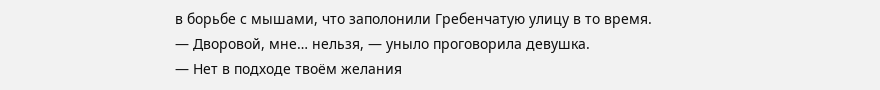в борьбе с мышами, что заполонили Гребенчатую улицу в то время.
— Дворовой, мне… нельзя, — уныло проговорила девушка.
— Нет в подходе твоём желания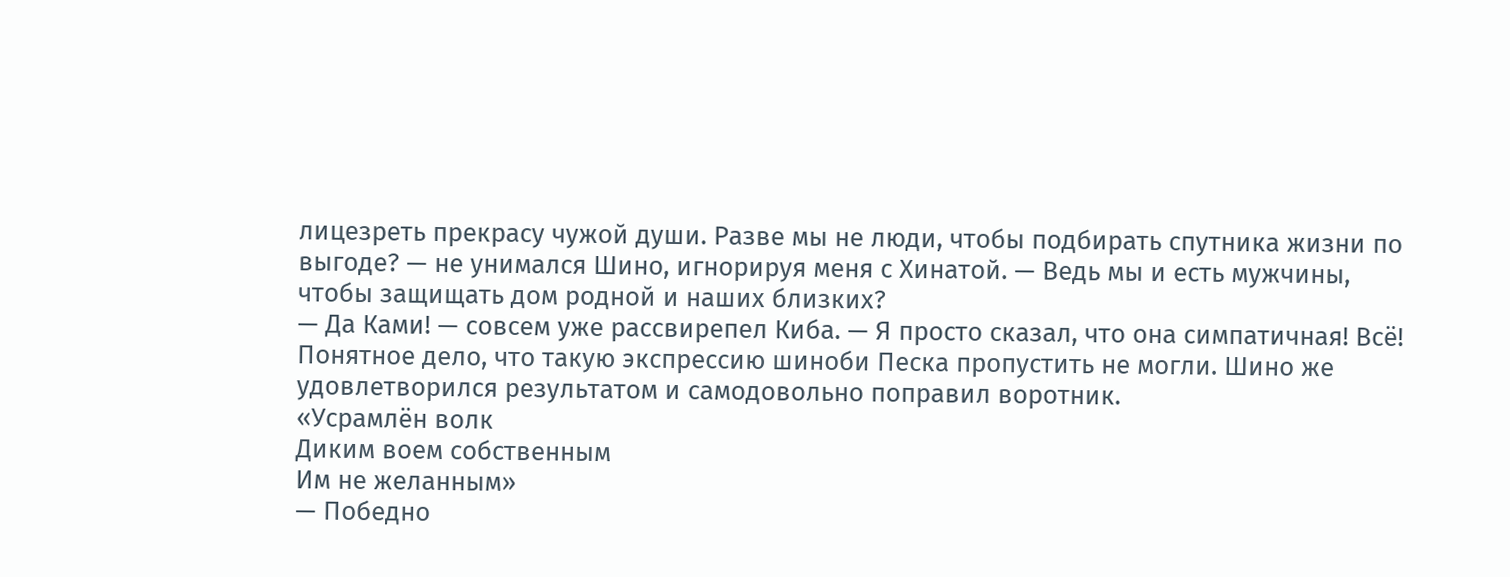лицезреть прекрасу чужой души. Разве мы не люди, чтобы подбирать спутника жизни по выгоде? — не унимался Шино, игнорируя меня с Хинатой. — Ведь мы и есть мужчины, чтобы защищать дом родной и наших близких?
— Да Ками! — совсем уже рассвирепел Киба. — Я просто сказал, что она симпатичная! Всё!
Понятное дело, что такую экспрессию шиноби Песка пропустить не могли. Шино же удовлетворился результатом и самодовольно поправил воротник.
«Усрамлён волк
Диким воем собственным
Им не желанным»
— Победно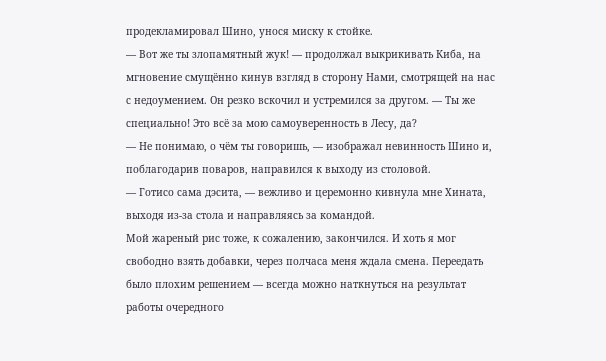продекламировал Шино, унося миску к стойке.
— Вот же ты злопамятный жук! — продолжал выкрикивать Киба, на мгновение смущённо кинув взгляд в сторону Нами, смотрящей на нас с недоумением. Он резко вскочил и устремился за другом. — Ты же специально! Это всё за мою самоуверенность в Лесу, да?
— Не понимаю, о чём ты говоришь, — изображал невинность Шино и, поблагодарив поваров, направился к выходу из столовой.
— Готисо сама дэсита, — вежливо и церемонно кивнула мне Хината, выходя из-за стола и направляясь за командой.
Мой жареный рис тоже, к сожалению, закончился. И хоть я мог свободно взять добавки, через полчаса меня ждала смена. Переедать было плохим решением — всегда можно наткнуться на результат работы очередного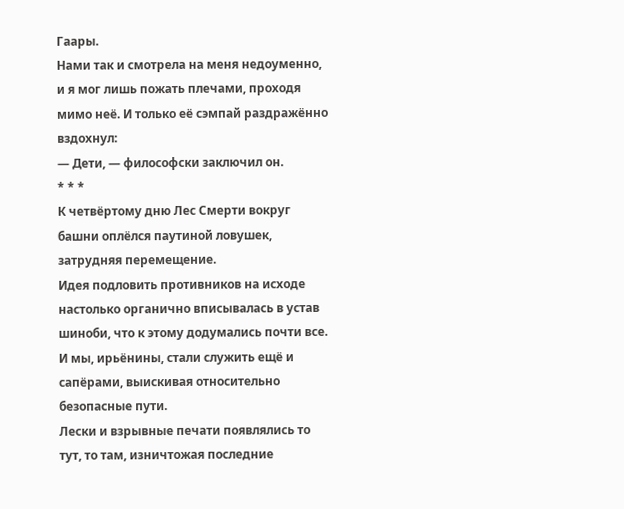Гаары.
Нами так и смотрела на меня недоуменно, и я мог лишь пожать плечами, проходя мимо неё. И только её сэмпай раздражённо вздохнул:
— Дети, — философски заключил он.
* * *
К четвёртому дню Лес Смерти вокруг башни оплёлся паутиной ловушек, затрудняя перемещение.
Идея подловить противников на исходе настолько органично вписывалась в устав шиноби, что к этому додумались почти все. И мы, ирьёнины, стали служить ещё и сапёрами, выискивая относительно безопасные пути.
Лески и взрывные печати появлялись то тут, то там, изничтожая последние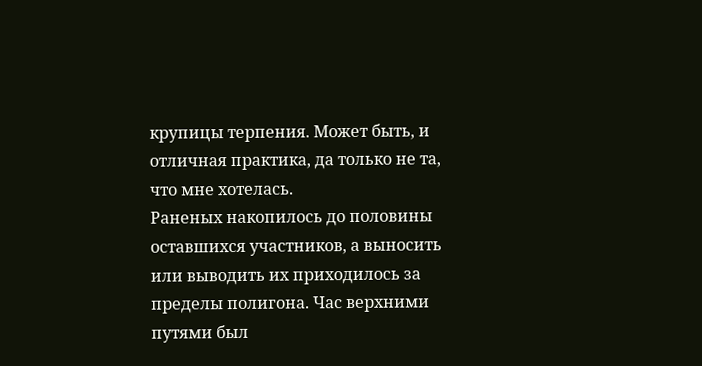крупицы терпения. Может быть, и отличная практика, да только не та, что мне хотелась.
Раненых накопилось до половины оставшихся участников, а выносить или выводить их приходилось за пределы полигона. Час верхними путями был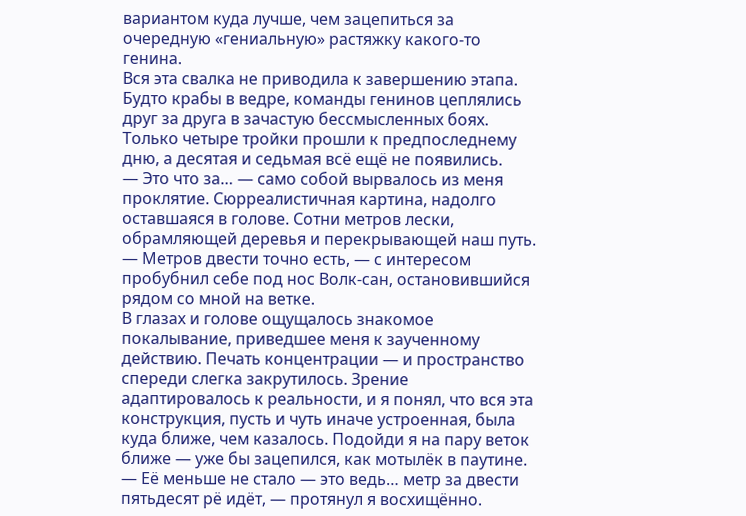вариантом куда лучше, чем зацепиться за очередную «гениальную» растяжку какого-то генина.
Вся эта свалка не приводила к завершению этапа. Будто крабы в ведре, команды генинов цеплялись друг за друга в зачастую бессмысленных боях. Только четыре тройки прошли к предпоследнему дню, а десятая и седьмая всё ещё не появились.
— Это что за… — само собой вырвалось из меня проклятие. Сюрреалистичная картина, надолго оставшаяся в голове. Сотни метров лески, обрамляющей деревья и перекрывающей наш путь.
— Метров двести точно есть, — с интересом пробубнил себе под нос Волк-сан, остановившийся рядом со мной на ветке.
В глазах и голове ощущалось знакомое покалывание, приведшее меня к заученному действию. Печать концентрации — и пространство спереди слегка закрутилось. Зрение адаптировалось к реальности, и я понял, что вся эта конструкция, пусть и чуть иначе устроенная, была куда ближе, чем казалось. Подойди я на пару веток ближе — уже бы зацепился, как мотылёк в паутине.
— Её меньше не стало — это ведь… метр за двести пятьдесят рё идёт, — протянул я восхищённо.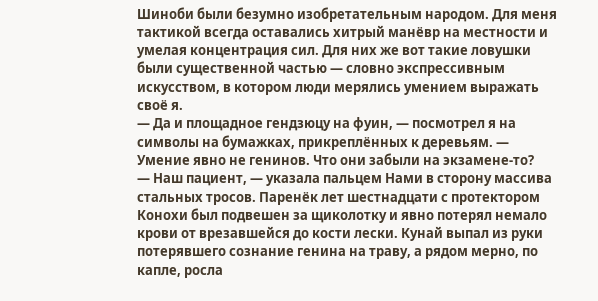Шиноби были безумно изобретательным народом. Для меня тактикой всегда оставались хитрый манёвр на местности и умелая концентрация сил. Для них же вот такие ловушки были существенной частью — словно экспрессивным искусством, в котором люди мерялись умением выражать своё я.
— Да и площадное гендзюцу на фуин, — посмотрел я на символы на бумажках, прикреплённых к деревьям. — Умение явно не генинов. Что они забыли на экзамене-то?
— Наш пациент, — указала пальцем Нами в сторону массива стальных тросов. Паренёк лет шестнадцати с протектором Конохи был подвешен за щиколотку и явно потерял немало крови от врезавшейся до кости лески. Кунай выпал из руки потерявшего сознание генина на траву, а рядом мерно, по капле, росла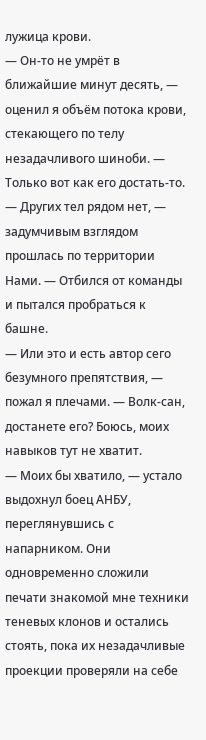лужица крови.
— Он-то не умрёт в ближайшие минут десять, — оценил я объём потока крови, стекающего по телу незадачливого шиноби. — Только вот как его достать-то.
— Других тел рядом нет, — задумчивым взглядом прошлась по территории Нами. — Отбился от команды и пытался пробраться к башне.
— Или это и есть автор сего безумного препятствия, — пожал я плечами. — Волк-сан, достанете его? Боюсь, моих навыков тут не хватит.
— Моих бы хватило, — устало выдохнул боец АНБУ, переглянувшись с напарником. Они одновременно сложили печати знакомой мне техники теневых клонов и остались стоять, пока их незадачливые проекции проверяли на себе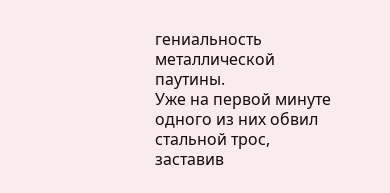гениальность металлической паутины.
Уже на первой минуте одного из них обвил стальной трос, заставив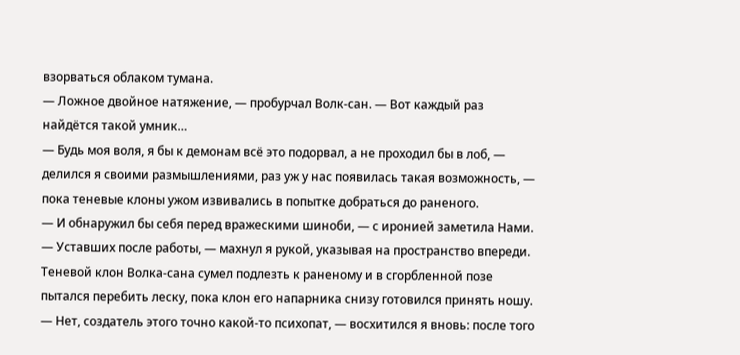взорваться облаком тумана.
— Ложное двойное натяжение, — пробурчал Волк-сан. — Вот каждый раз найдётся такой умник…
— Будь моя воля, я бы к демонам всё это подорвал, а не проходил бы в лоб, — делился я своими размышлениями, раз уж у нас появилась такая возможность, — пока теневые клоны ужом извивались в попытке добраться до раненого.
— И обнаружил бы себя перед вражескими шиноби, — с иронией заметила Нами.
— Уставших после работы, — махнул я рукой, указывая на пространство впереди.
Теневой клон Волка-сана сумел подлезть к раненому и в сгорбленной позе пытался перебить леску, пока клон его напарника снизу готовился принять ношу.
— Нет, создатель этого точно какой-то психопат, — восхитился я вновь: после того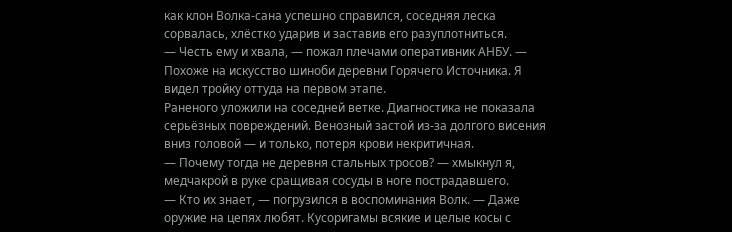как клон Волка-сана успешно справился, соседняя леска сорвалась, хлёстко ударив и заставив его разуплотниться.
— Честь ему и хвала, — пожал плечами оперативник АНБУ. — Похоже на искусство шиноби деревни Горячего Источника. Я видел тройку оттуда на первом этапе.
Раненого уложили на соседней ветке. Диагностика не показала серьёзных повреждений. Венозный застой из-за долгого висения вниз головой — и только, потеря крови некритичная.
— Почему тогда не деревня стальных тросов? — хмыкнул я, медчакрой в руке сращивая сосуды в ноге пострадавшего.
— Кто их знает, — погрузился в воспоминания Волк. — Даже оружие на цепях любят. Кусоригамы всякие и целые косы с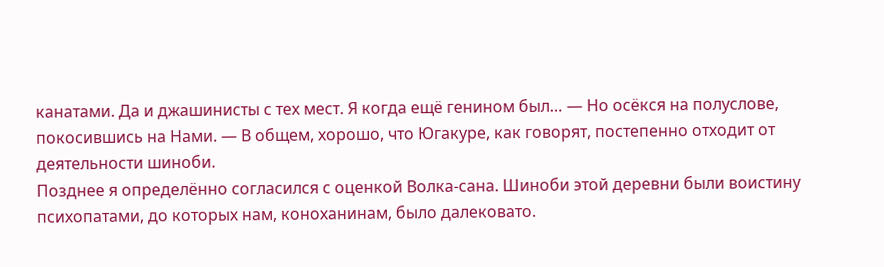канатами. Да и джашинисты с тех мест. Я когда ещё генином был… — Но осёкся на полуслове, покосившись на Нами. — В общем, хорошо, что Югакуре, как говорят, постепенно отходит от деятельности шиноби.
Позднее я определённо согласился с оценкой Волка-сана. Шиноби этой деревни были воистину психопатами, до которых нам, коноханинам, было далековато.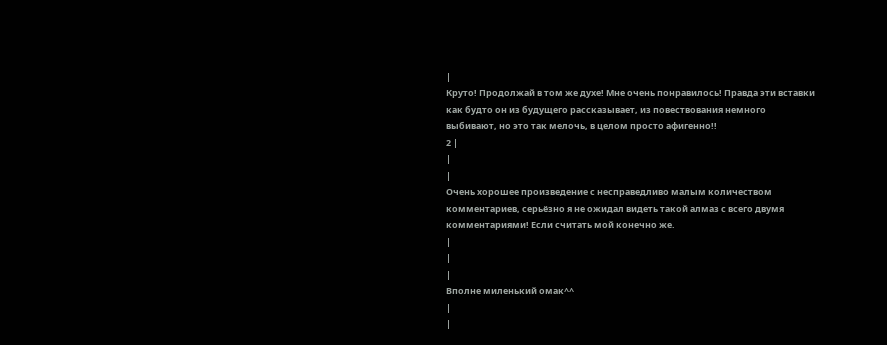|
Круто! Продолжай в том же духе! Мне очень понравилось! Правда эти вставки как будто он из будущего рассказывает, из повествования немного выбивают, но это так мелочь, в целом просто афигенно!!
2 |
|
|
Очень хорошее произведение с несправедливо малым количеством комментариев, серьёзно я не ожидал видеть такой алмаз с всего двумя комментариями! Если считать мой конечно же.
|
|
|
Вполне миленький омак^^
|
|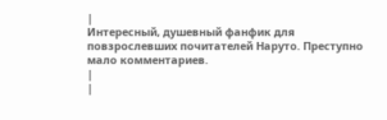|
Интересный, душевный фанфик для повзрослевших почитателей Наруто. Преступно мало комментариев.
|
|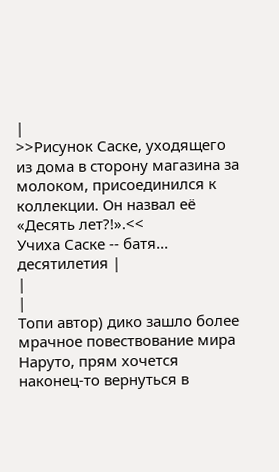|
>>Рисунок Саске, уходящего из дома в сторону магазина за молоком, присоединился к коллекции. Он назвал её «Десять лет?!».<<
Учиха Саске -- батя... десятилетия |
|
|
Топи автор) дико зашло более мрачное повествование мира Наруто, прям хочется наконец-то вернуться в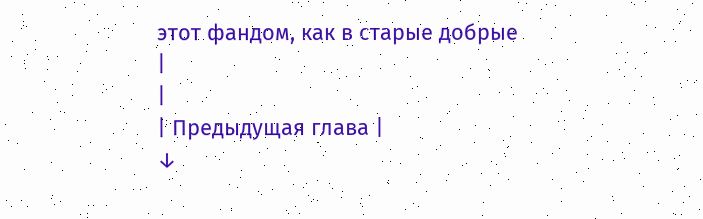этот фандом, как в старые добрые
|
|
| Предыдущая глава |
↓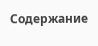Содержание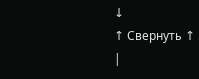↓
↑ Свернуть ↑
|